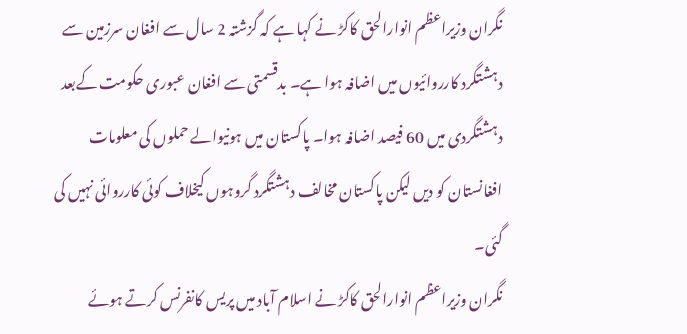نگران وزیراعظم انوارالحق کاکڑ نے کہا ہے کہ گزشتہ 2 سال سے افغان سرزمین سے دہشتگرد کارروائیوں میں اضافہ ہوا ہے۔ بدقسمتی سے افغان عبوری حکومت کےبعد دہشتگردی میں 60 فیصد اضافہ ہوا۔ پاکستان میں ہونیوالے حملوں کی معلومات افغانستان کو دیں لیکن پاکستان مخالف دہشتگرد گروہوں کیخلاف کوئی کارروائی نہیں کی گئی۔
نگران وزیراعظم انوارالحق کاکڑ نے اسلام آباد میں پریس کانفرنس کرتے ہوئے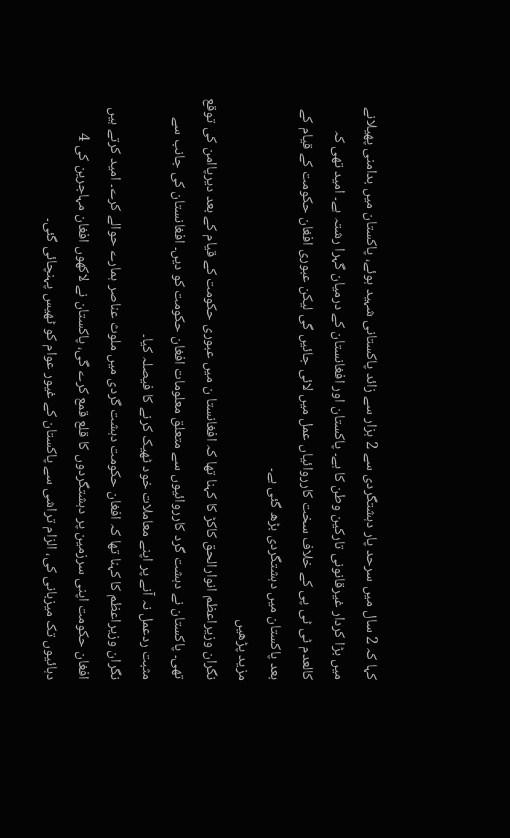کہا کہ 2 سال میں سرحد پار دہشتگردی سے 2 ہزار سے زائد پاکستانی شہید ہوئے، پاکستان میں بدامنی پھیلانے میں بڑا کردار غیرقانونی تارکین وطن کا ہے۔ پاکستان اور افغانستان کے درمیان گہرا رشتہ ہے۔ امید تھی کہ کالعدم ٹی ٹی پی کے خلاف سخت کارروائیاں عمل میں لائی جائیں گی لیکن عبوری افغان حکومت کے قیام کے بعد پاکستان میں دہشتگردی بڑھ گئی ہے۔
مزید پڑھیں
نگران وزیراعظم انوارالحق کاکڑ کا کہنا تھا کہ افغانستا ن میں عبوری حکومت کے قیام کے بعد دیرپاامن کی توقع تھی۔ پاکستان نے دہشت گرد کارروائیوں سے متعلق معلومات افغان حکومت کو دیں۔ افغانستان کی جانب سے مثبت ردعمل نہ آنے پر اپنے معاملات خود ٹھیک کرنے کا فیصلہ کیا۔
نگران وزیراعظم کا کہنا تھا کہ افغان حکومت دہشت گردی میں ملوث عناصر ہمارے حوالے کرے۔ امید کرتے ہیں افغان حکومت اپنی سرزمین پر دہشتگردوں کا قلع قمع کرے گی، پاکستان نے لاکھوں افغان مہاجرین کی 4 دہائیوں تک میزبانی کی، الزام تراشی سے پاکستان کے غیور عوام کو ٹھیس پہنچائی گئی۔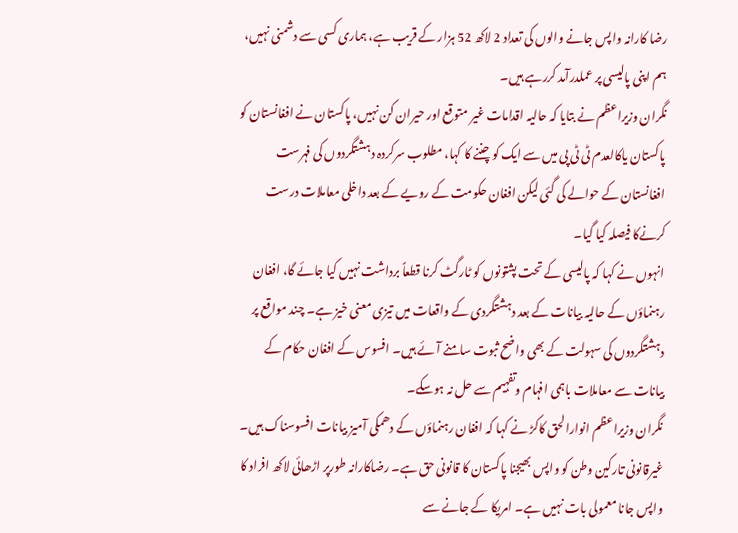رضا کارانہ واپس جانے والوں کی تعداد 2 لاکھ 52 ہزار کے قریب ہے، ہماری کسی سے دشمنی نہیں، ہم اپنی پالیسی پر عملدرآمد کررہے ہیں۔
نگران وزیراعظم نے بتایا کہ حالیہ اقدامات غیر متوقع اور حیران کن نہیں، پاکستان نے افغانستان کو پاکستان یاکالعدم ٹی ٹی پی میں سے ایک کو چننے کا کہا، مطلوب سرکردہ دہشتگردوں کی فہرست افغانستان کے حوالے کی گئی لیکن افغان حکومت کے رویے کے بعد داخلی معاملات درست کرنےکا فیصلہ کیا گیا۔
انہوں نے کہا کہ پالیسی کے تحت پشتونوں کو ٹارگٹ کرنا قطعاً برداشت نہیں کیا جائے گا، افغان رہنماؤں کے حالیہ بیانات کے بعد دہشتگردی کے واقعات میں تیزی معنی خیز ہے۔ چند مواقع پر دہشتگردوں کی سہولت کے بھی واضح ثبوت سامنے آئے ہیں۔ افسوس کے افغان حکام کے بیانات سے معاملات باہمی افہام وتفہیم سے حل نہ ہوسکے۔
نگران وزیراعظم انوارالحق کاکڑ نے کہا کہ افغان رہنماؤں کے دھمکی آمیز بیانات افسوسناک ہیں۔ غیرقانونی تارکین وطن کو واپس بھیجنا پاکستان کا قانونی حق ہے۔ رضاکارانہ طورپر اڑھائی لاکھ افراد کا واپس جانا معمولی بات نہیں ہے۔ امریکا کے جانے سے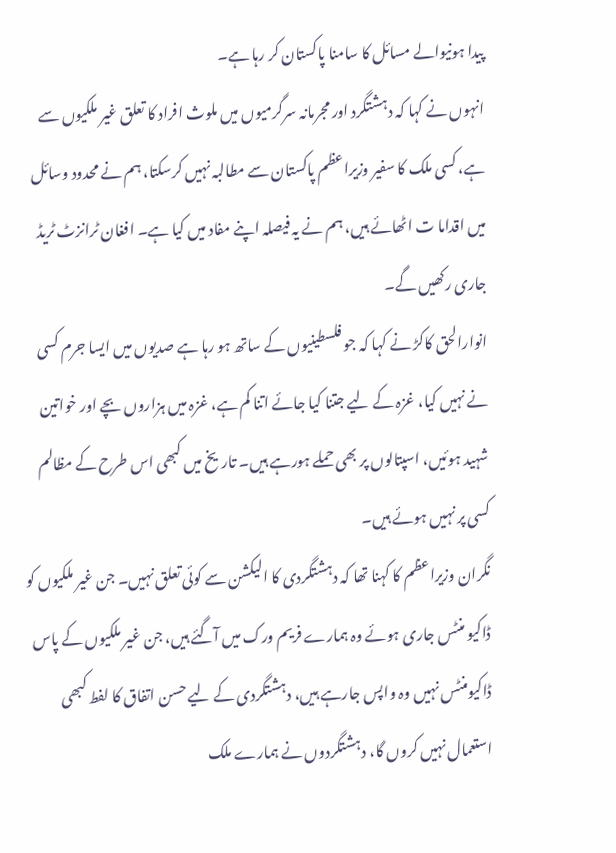پیدا ہونیوالے مسائل کا سامنا پاکستان کر رہا ہے۔
انہوں نے کہا کہ دہشتگرد اور مجرمانہ سرگرمیوں میں ملوث افراد کا تعلق غیر ملکیوں سے ہے، کسی ملک کا سفیر وزیراعظم پاکستان سے مطالبہ نہیں کرسکتا، ہم نے محدود وسائل میں اقداما ت اٹھائے ہیں، ہم نے یہ فیصلہ اپنے مفاد میں کیا ہے۔ افغان ٹرانزٹ ٹریڈ جاری رکھیں گے۔
انوارالحق کاکڑ نے کہا کہ جو فلسطینیوں کے ساتھ ہو رہا ہے صدیوں میں ایسا جرم کسی نے نہیں کیا، غزہ کے لیے جتنا کیا جائے اتنا کم ہے، غزہ میں ہزاروں بچے اور خواتین شہید ہوئیں، اسپتالوں پر بھی حملے ہورہے ہیں۔ تاریخ میں کبھی اس طرح کے مظالم کسی پر نہیں ہوئے ہیں۔
نگران وزیراعظم کا کہنا تھا کہ دہشتگردی کا الیکشن سے کوئی تعلق نہیں۔ جن غیر ملکیوں کو ڈاکیو منٹس جاری ہوئے وہ ہمارے فریم ورک میں آگئے ہیں، جن غیر ملکیوں کے پاس ڈاکیومنٹس نہیں وہ واپس جارہے ہیں، دہشتگردی کے لیے حسن اتفاق کا لفط کبھی استعمال نہیں کروں گا، دہشتگردوں نے ہمارے ملک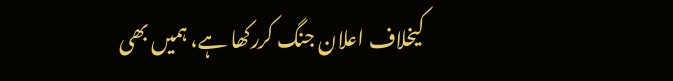کیخلاف اعلان جنگ کررکھا ہے، ہمیں بھی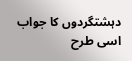دہشتگردوں کا جواب اسی طرح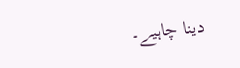دینا چاہیے۔